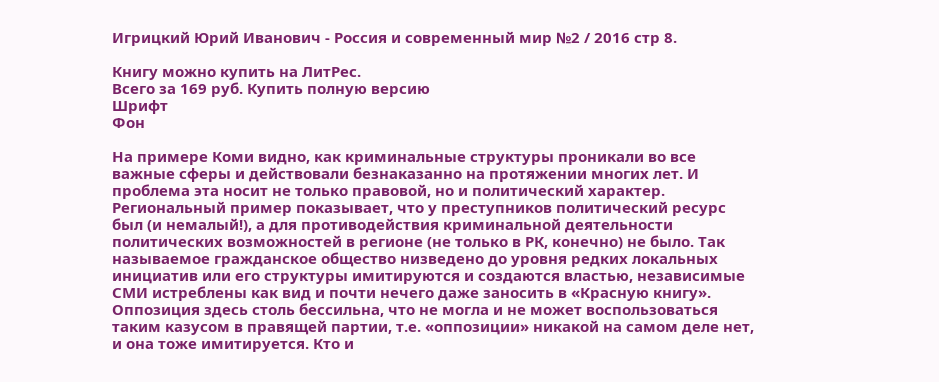Игрицкий Юрий Иванович - Россия и современный мир №2 / 2016 стр 8.

Книгу можно купить на ЛитРес.
Всего за 169 руб. Купить полную версию
Шрифт
Фон

На примере Коми видно, как криминальные структуры проникали во все важные сферы и действовали безнаказанно на протяжении многих лет. И проблема эта носит не только правовой, но и политический характер. Региональный пример показывает, что у преступников политический ресурс был (и немалый!), а для противодействия криминальной деятельности политических возможностей в регионе (не только в РК, конечно) не было. Так называемое гражданское общество низведено до уровня редких локальных инициатив или его структуры имитируются и создаются властью, независимые СМИ истреблены как вид и почти нечего даже заносить в «Красную книгу». Оппозиция здесь столь бессильна, что не могла и не может воспользоваться таким казусом в правящей партии, т.е. «оппозиции» никакой на самом деле нет, и она тоже имитируется. Кто и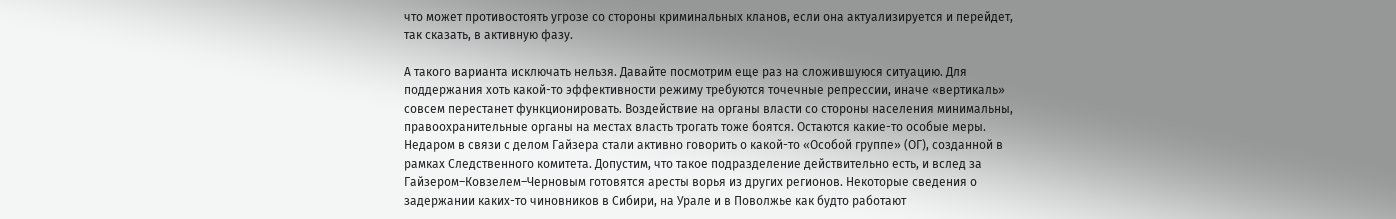что может противостоять угрозе со стороны криминальных кланов, если она актуализируется и перейдет, так сказать, в активную фазу.

А такого варианта исключать нельзя. Давайте посмотрим еще раз на сложившуюся ситуацию. Для поддержания хоть какой-то эффективности режиму требуются точечные репрессии, иначе «вертикаль» совсем перестанет функционировать. Воздействие на органы власти со стороны населения минимальны, правоохранительные органы на местах власть трогать тоже боятся. Остаются какие-то особые меры. Недаром в связи с делом Гайзера стали активно говорить о какой-то «Особой группе» (ОГ), созданной в рамках Следственного комитета. Допустим, что такое подразделение действительно есть, и вслед за Гайзером–Ковзелем–Черновым готовятся аресты ворья из других регионов. Некоторые сведения о задержании каких-то чиновников в Сибири, на Урале и в Поволжье как будто работают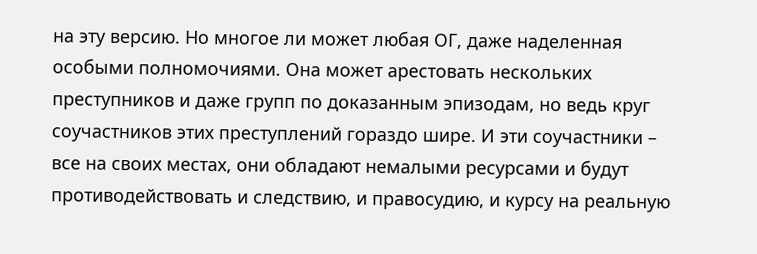на эту версию. Но многое ли может любая ОГ, даже наделенная особыми полномочиями. Она может арестовать нескольких преступников и даже групп по доказанным эпизодам, но ведь круг соучастников этих преступлений гораздо шире. И эти соучастники – все на своих местах, они обладают немалыми ресурсами и будут противодействовать и следствию, и правосудию, и курсу на реальную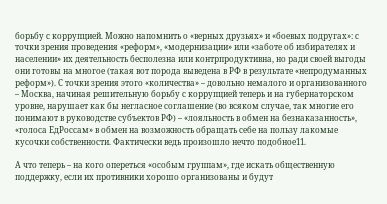борьбу с коррупцией. Можно напомнить о «верных друзьях» и «боевых подругах»: с точки зрения проведения «реформ», «модернизации» или «заботе об избирателях и населении» их деятельность бесполезна или контрпродуктивна, но ради своей выгоды они готовы на многое (такая вот порода выведена в РФ в результате «непродуманных реформ»). С точки зрения этого «количества» – довольно немалого и организованного – Москва, начиная решительную борьбу с коррупцией теперь и на губернаторском уровне, нарушает как бы негласное соглашение (во всяком случае, так многие его понимают в руководстве субъектов РФ) – «лояльность в обмен на безнаказанность», «голоса ЕдРоссам» в обмен на возможность обращать себе на пользу лакомые кусочки собственности. Фактически ведь произошло нечто подобное11.

А что теперь – на кого опереться «особым группам», где искать общественную поддержку, если их противники хорошо организованы и будут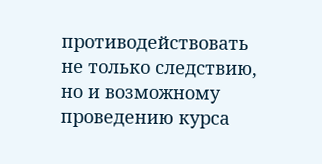противодействовать не только следствию, но и возможному проведению курса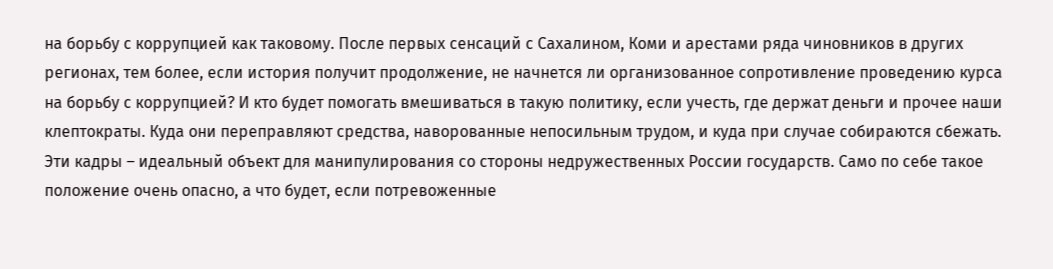на борьбу с коррупцией как таковому. После первых сенсаций с Сахалином, Коми и арестами ряда чиновников в других регионах, тем более, если история получит продолжение, не начнется ли организованное сопротивление проведению курса на борьбу с коррупцией? И кто будет помогать вмешиваться в такую политику, если учесть, где держат деньги и прочее наши клептократы. Куда они переправляют средства, наворованные непосильным трудом, и куда при случае собираются сбежать. Эти кадры – идеальный объект для манипулирования со стороны недружественных России государств. Само по себе такое положение очень опасно, а что будет, если потревоженные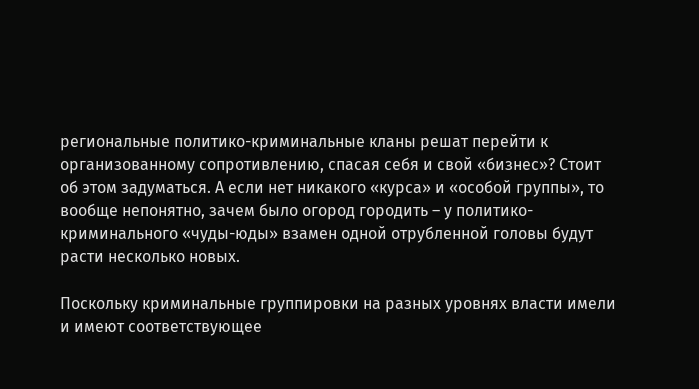региональные политико-криминальные кланы решат перейти к организованному сопротивлению, спасая себя и свой «бизнес»? Стоит об этом задуматься. А если нет никакого «курса» и «особой группы», то вообще непонятно, зачем было огород городить – у политико-криминального «чуды-юды» взамен одной отрубленной головы будут расти несколько новых.

Поскольку криминальные группировки на разных уровнях власти имели и имеют соответствующее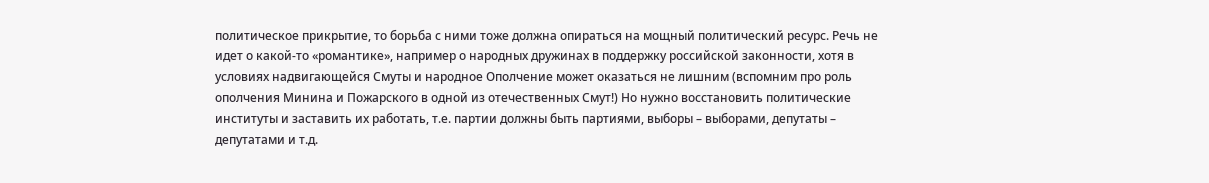политическое прикрытие, то борьба с ними тоже должна опираться на мощный политический ресурс. Речь не идет о какой-то «романтике», например о народных дружинах в поддержку российской законности, хотя в условиях надвигающейся Смуты и народное Ополчение может оказаться не лишним (вспомним про роль ополчения Минина и Пожарского в одной из отечественных Смут!) Но нужно восстановить политические институты и заставить их работать, т.е. партии должны быть партиями, выборы – выборами, депутаты – депутатами и т.д.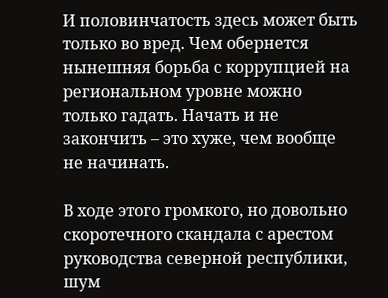И половинчатость здесь может быть только во вред. Чем обернется нынешняя борьба с коррупцией на региональном уровне можно только гадать. Начать и не закончить – это хуже, чем вообще не начинать.

В ходе этого громкого, но довольно скоротечного скандала с арестом руководства северной республики, шум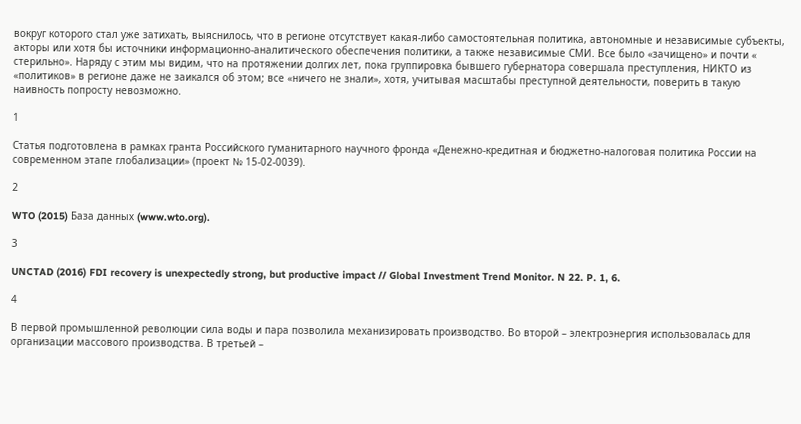вокруг которого стал уже затихать, выяснилось, что в регионе отсутствует какая-либо самостоятельная политика, автономные и независимые субъекты, акторы или хотя бы источники информационно-аналитического обеспечения политики, а также независимые СМИ. Все было «зачищено» и почти « стерильно». Наряду с этим мы видим, что на протяжении долгих лет, пока группировка бывшего губернатора совершала преступления, НИКТО из «политиков» в регионе даже не заикался об этом; все «ничего не знали», хотя, учитывая масштабы преступной деятельности, поверить в такую наивность попросту невозможно.

1

Статья подготовлена в рамках гранта Российского гуманитарного научного фронда «Денежно-кредитная и бюджетно-налоговая политика России на современном этапе глобализации» (проект № 15-02-0039).

2

WTO (2015) База данных (www.wto.org).

3

UNCTAD (2016) FDI recovery is unexpectedly strong, but productive impact // Global Investment Trend Monitor. N 22. P. 1, 6.

4

В первой промышленной революции сила воды и пара позволила механизировать производство. Во второй – электроэнергия использовалась для организации массового производства. В третьей –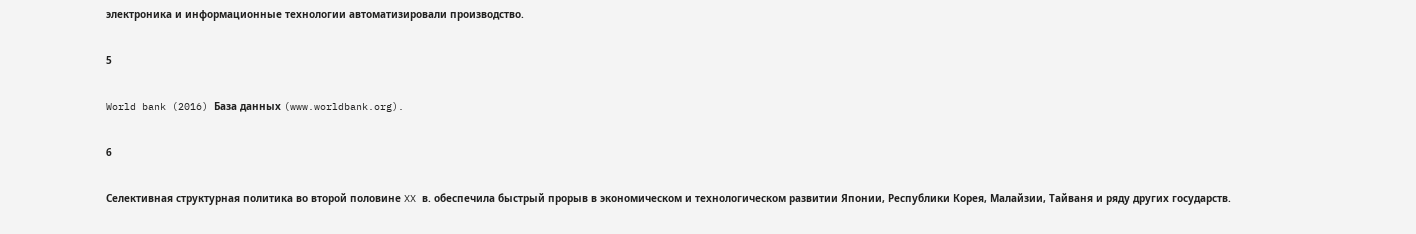электроника и информационные технологии автоматизировали производство.

5

World bank (2016) База данных (www.worldbank.org).

6

Селективная структурная политика во второй половине XX в. обеспечила быстрый прорыв в экономическом и технологическом развитии Японии, Республики Корея, Малайзии, Тайваня и ряду других государств.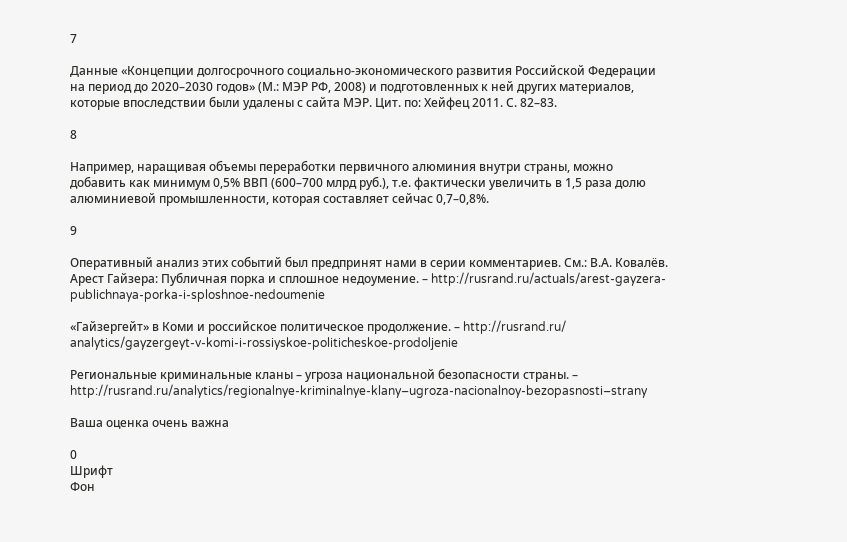7

Данные «Концепции долгосрочного социально-экономического развития Российской Федерации на период до 2020–2030 годов» (М.: МЭР РФ, 2008) и подготовленных к ней других материалов, которые впоследствии были удалены с сайта МЭР. Цит. по: Хейфец 2011. С. 82–83.

8

Например, наращивая объемы переработки первичного алюминия внутри страны, можно добавить как минимум 0,5% ВВП (600–700 млрд руб.), т.е. фактически увеличить в 1,5 раза долю алюминиевой промышленности, которая составляет сейчас 0,7–0,8%.

9

Оперативный анализ этих событий был предпринят нами в серии комментариев. См.: В.А. Ковалёв. Арест Гайзера: Публичная порка и сплошное недоумение. – http://rusrand.ru/actuals/arest-gayzera-publichnaya-porka-i-sploshnoe-nedoumenie

«Гайзергейт» в Коми и российское политическое продолжение. – http://rusrand.ru/ analytics/gayzergeyt-v-komi-i-rossiyskoe-politicheskoe-prodoljenie

Региональные криминальные кланы – угроза национальной безопасности страны. – http://rusrand.ru/analytics/regionalnye-kriminalnye-klany–ugroza-nacionalnoy-bezopasnosti–strany

Ваша оценка очень важна

0
Шрифт
Фон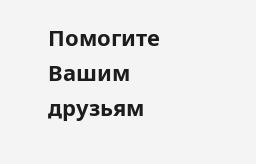Помогите Вашим друзьям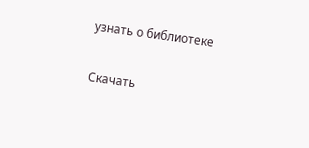узнать о библиотеке

Скачать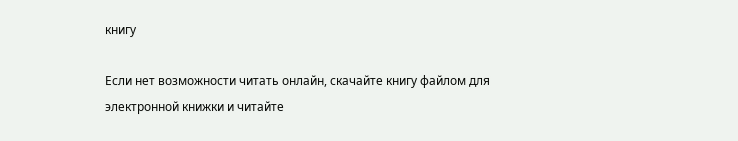книгу

Если нет возможности читать онлайн, скачайте книгу файлом для электронной книжки и читайте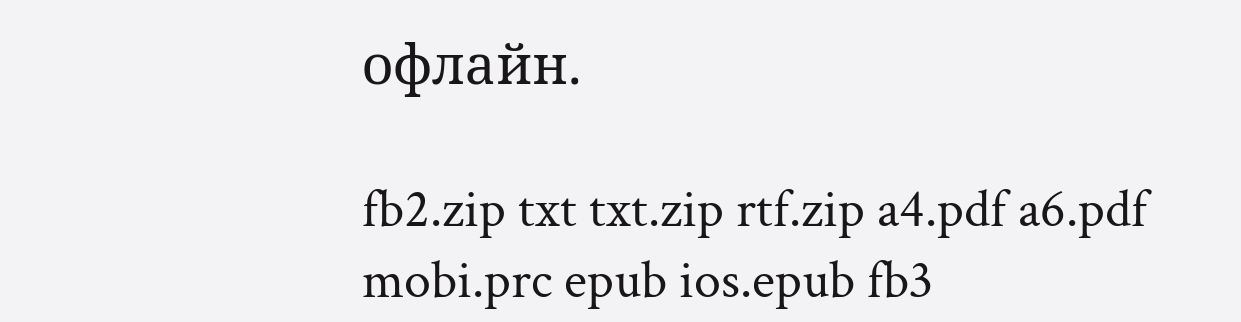офлайн.

fb2.zip txt txt.zip rtf.zip a4.pdf a6.pdf mobi.prc epub ios.epub fb3